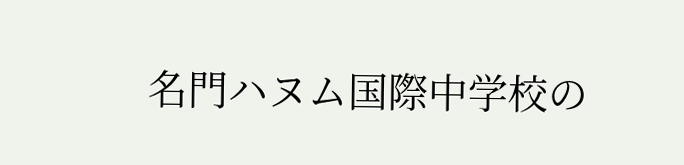名門ハヌム国際中学校の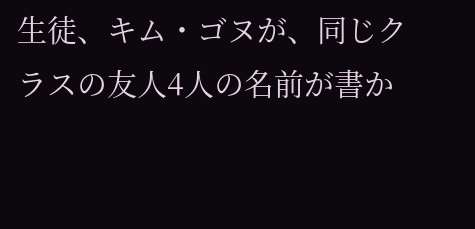生徒、キム・ゴヌが、同じクラスの友人4人の名前が書か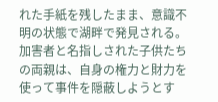れた手紙を残したまま、意識不明の状態で湖畔で発見される。加害者と名指しされた子供たちの両親は、自身の権力と財力を使って事件を隠蔽しようとす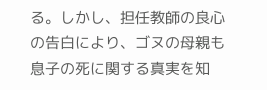る。しかし、担任教師の良心の告白により、ゴヌの母親も息子の死に関する真実を知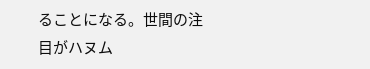ることになる。世間の注目がハヌム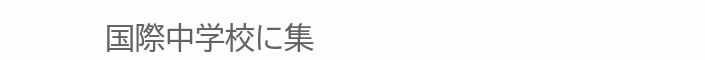国際中学校に集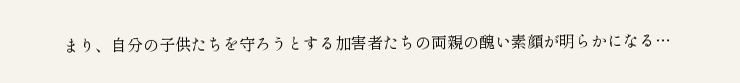まり、自分の子供たちを守ろうとする加害者たちの両親の醜い素顔が明らかになる…